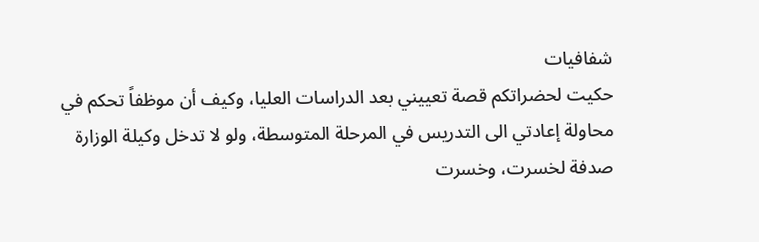شفافيات
حكيت لحضراتكم قصة تعييني بعد الدراسات العليا، وكيف أن موظفاً تحكم في محاولة إعادتي الى التدريس في المرحلة المتوسطة، ولو لا تدخل وكيلة الوزارة صدفة لخسرت، وخسرت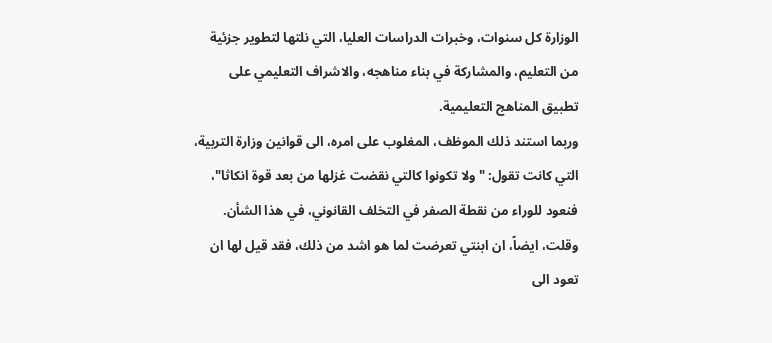الوزارة كل سنوات، وخبرات الدراسات العليا، التي نلتها لتطوير جزئية من التعليم، والمشاركة في بناء مناهجه، والاشراف التعليمي على تطبيق المناهج التعليمية.
وربما استند ذلك الموظف، المغلوب على امره، الى قوانين وزارة التربية، التي كانت تقول: "ولا تكونوا كالتي نقضت غزلها من بعد قوة انكاثا"، فنعود للوراء من نقطة الصفر في التخلف القانوني، في هذا الشأن. وقلت، ايضاً، ان ابنتي تعرضت لما هو اشد من ذلك، فقد قيل لها ان تعود الى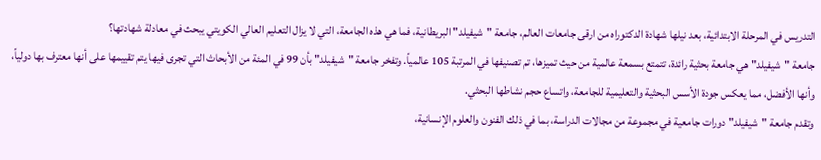التدريس في المرحلة الابتدائية، بعد نيلها شهادة الدكتوراه من ارقى جامعات العالم، جامعة "شيفيلد" البريطانية، فما هي هذه الجامعة، التي لا يزال التعليم العالي الكويتي يبحث في معادلة شهادتها؟
جامعة "شيفيلد" هي جامعة بحثية رائدة، تتمتع بسمعة عالمية من حيث تميزها، تم تصنيفها في المرتبة 105 عالمياً. وتفخر جامعة "شيفيلد" بأن 99 في المئة من الأبحاث التي تجرى فيها يتم تقييمها على أنها معترف بها دولياً، وأنها الأفضل، مما يعكس جودة الأسس البحثية والتعليمية للجامعة، واتساع حجم نشاطها البحثي.
وتقدم جامعة "شيفيلد" دورات جامعية في مجموعة من مجالات الدراسة، بما في ذلك الفنون والعلوم الإنسانية،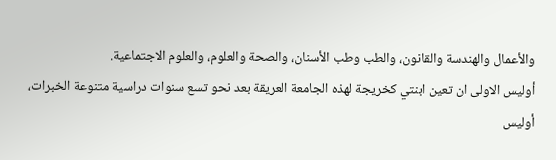والأعمال والهندسة والقانون، والطب وطب الأسنان، والصحة والعلوم، والعلوم الاجتماعية.
أوليس الاولى ان تعين ابنتي كخريجة لهذه الجامعة العريقة بعد نحو تسع سنوات دراسية متنوعة الخبرات، أوليس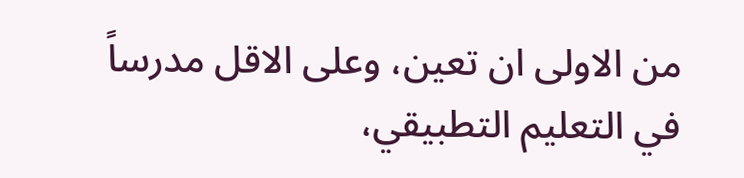من الاولى ان تعين، وعلى الاقل مدرساً في التعليم التطبيقي،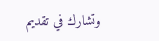وتشارك في تقديم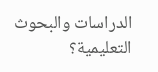الدراسات والبحوث التعليمية؟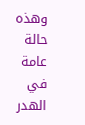وهذه حالة عامة في الهدر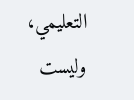التعليمي، وليست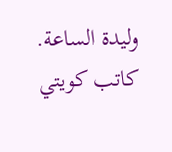وليدة الساعة.
كاتب كويتي